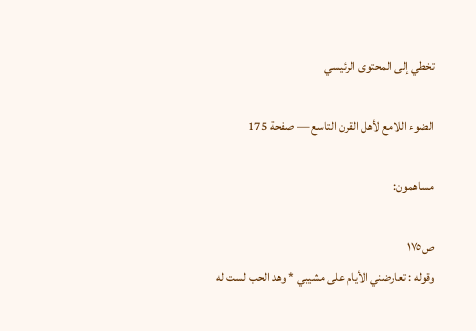تخطي إلى المحتوى الرئيسي

الضوء اللامع لأهل القرن التاسع — صفحة 175

مساهمون:

ص١٧٥
وقوله : تعارضني الأيام على مشيبي * وهد الحب لست له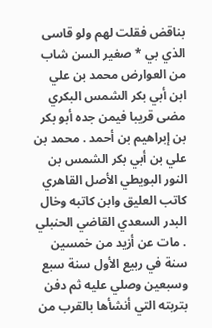بناقض فقلت لهم ولو قاسى الذي بي * صغير السن شاب من العوارض محمد بن علي ابن أبي بكر الشمس البكري مضى قريبا فيمن جده أبو بكر بن إبراهيم بن أحمد . محمد بن علي بن أبي بكر الشمس بن النور البويطي الأصل القاهري كاتب العليق وابن كاتبه وخال البدر السعدي القاضي الحنبلي . مات عن أزيد من خمسين سنة في ربيع الأول سنة سبع وسبعين وصلي عليه ثم دفن بتربته التي أنشأها بالقرب من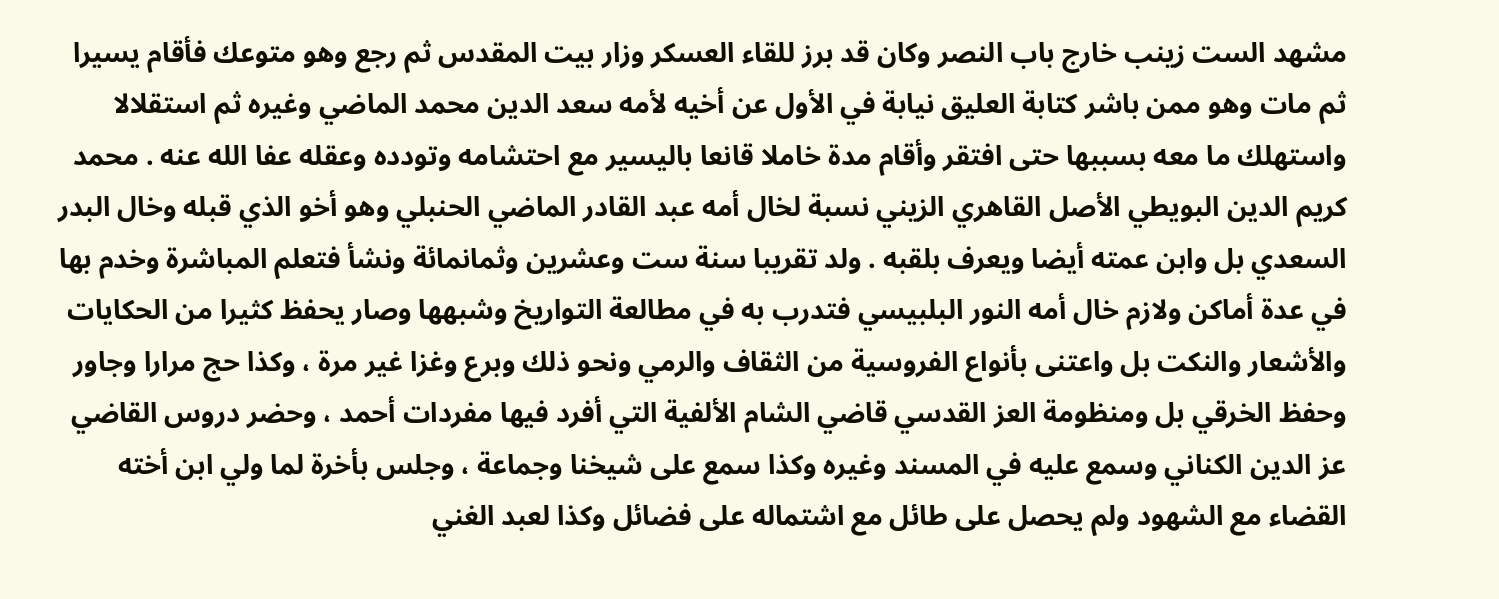مشهد الست زينب خارج باب النصر وكان قد برز للقاء العسكر وزار بيت المقدس ثم رجع وهو متوعك فأقام يسيرا ثم مات وهو ممن باشر كتابة العليق نيابة في الأول عن أخيه لأمه سعد الدين محمد الماضي وغيره ثم استقلالا واستهلك ما معه بسببها حتى افتقر وأقام مدة خاملا قانعا باليسير مع احتشامه وتودده وعقله عفا الله عنه . محمد كريم الدين البويطي الأصل القاهري الزيني نسبة لخال أمه عبد القادر الماضي الحنبلي وهو أخو الذي قبله وخال البدر السعدي بل وابن عمته أيضا ويعرف بلقبه . ولد تقريبا سنة ست وعشرين وثمانمائة ونشأ فتعلم المباشرة وخدم بها في عدة أماكن ولازم خال أمه النور البلبيسي فتدرب به في مطالعة التواريخ وشبهها وصار يحفظ كثيرا من الحكايات والأشعار والنكت بل واعتنى بأنواع الفروسية من الثقاف والرمي ونحو ذلك وبرع وغزا غير مرة ، وكذا حج مرارا وجاور وحفظ الخرقي بل ومنظومة العز القدسي قاضي الشام الألفية التي أفرد فيها مفردات أحمد ، وحضر دروس القاضي عز الدين الكناني وسمع عليه في المسند وغيره وكذا سمع على شيخنا وجماعة ، وجلس بأخرة لما ولي ابن أخته القضاء مع الشهود ولم يحصل على طائل مع اشتماله على فضائل وكذا لعبد الغني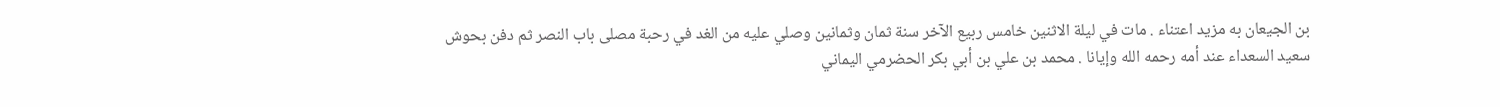بن الجيعان به مزيد اعتناء . مات في ليلة الاثنين خامس ربيع الآخر سنة ثمان وثمانين وصلي عليه من الغد في رحبة مصلى باب النصر ثم دفن بحوش سعيد السعداء عند أمه رحمه الله وإيانا . محمد بن علي بن أبي بكر الحضرمي اليماني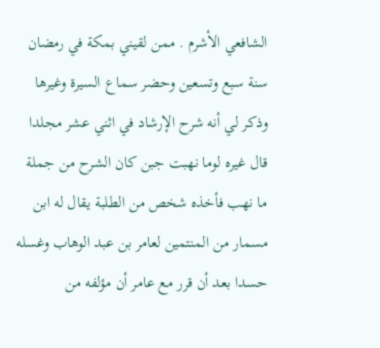الشافعي الأشرم . ممن لقيني بمكة في رمضان سنة سبع وتسعين وحضر سماع السيرة وغيرها وذكر لي أنه شرح الإرشاد في اثني عشر مجلدا قال غيره لوما نهبت جبن كان الشرح من جملة ما نهب فأخذه شخص من الطلبة يقال له ابن مسمار من المنتمين لعامر بن عبد الوهاب وغسله حسدا بعد أن قرر مع عامر أن مؤلفه من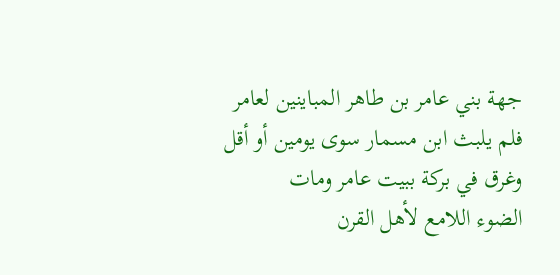جهة بني عامر بن طاهر المباينين لعامر فلم يلبث ابن مسمار سوى يومين أو أقل وغرق في بركة ببيت عامر ومات
الضوء اللامع لأهل القرن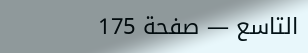التاسع — صفحة 175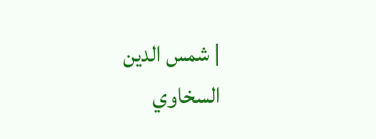| شمس الدين السخاوي